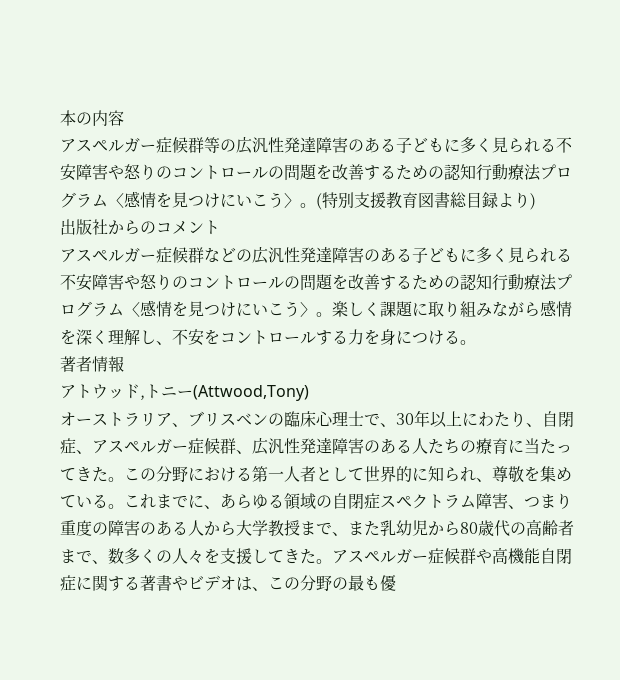本の内容
アスペルガー症候群等の広汎性発達障害のある子どもに多く見られる不安障害や怒りのコントロールの問題を改善するための認知行動療法プログラム〈感情を見つけにいこう〉。(特別支援教育図書総目録より)
出版社からのコメント
アスペルガー症候群などの広汎性発達障害のある子どもに多く見られる不安障害や怒りのコントロールの問題を改善するための認知行動療法プログラム〈感情を見つけにいこう〉。楽しく課題に取り組みながら感情を深く理解し、不安をコントロールする力を身につける。
著者情報
アトウッド,トニー(Attwood,Tony)
オーストラリア、ブリスベンの臨床心理士で、30年以上にわたり、自閉症、アスペルガー症候群、広汎性発達障害のある人たちの療育に当たってきた。この分野における第一人者として世界的に知られ、尊敬を集めている。これまでに、あらゆる領域の自閉症スペクトラム障害、つまり重度の障害のある人から大学教授まで、また乳幼児から80歳代の高齢者まで、数多くの人々を支援してきた。アスペルガー症候群や高機能自閉症に関する著書やビデオは、この分野の最も優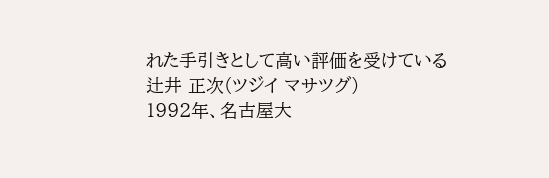れた手引きとして高い評価を受けている
辻井 正次(ツジイ マサツグ)
1992年、名古屋大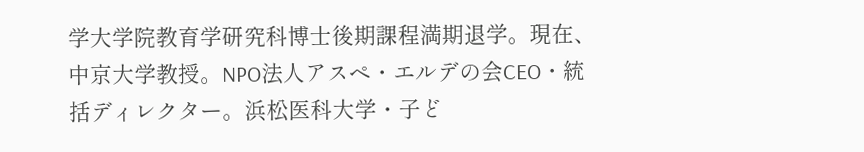学大学院教育学研究科博士後期課程満期退学。現在、中京大学教授。NPO法人アスペ・エルデの会CEO・統括ディレクター。浜松医科大学・子ど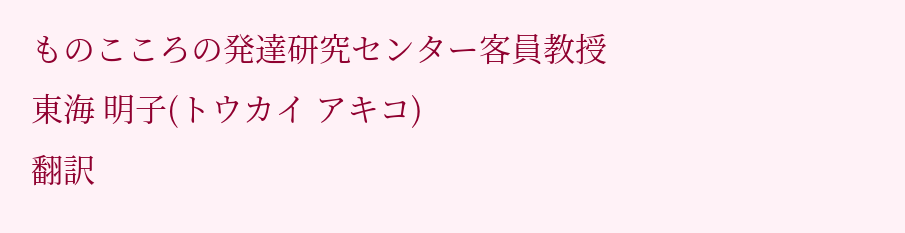ものこころの発達研究センター客員教授
東海 明子(トウカイ アキコ)
翻訳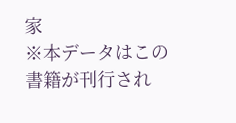家
※本データはこの書籍が刊行され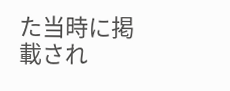た当時に掲載され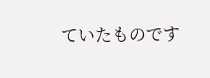ていたものです